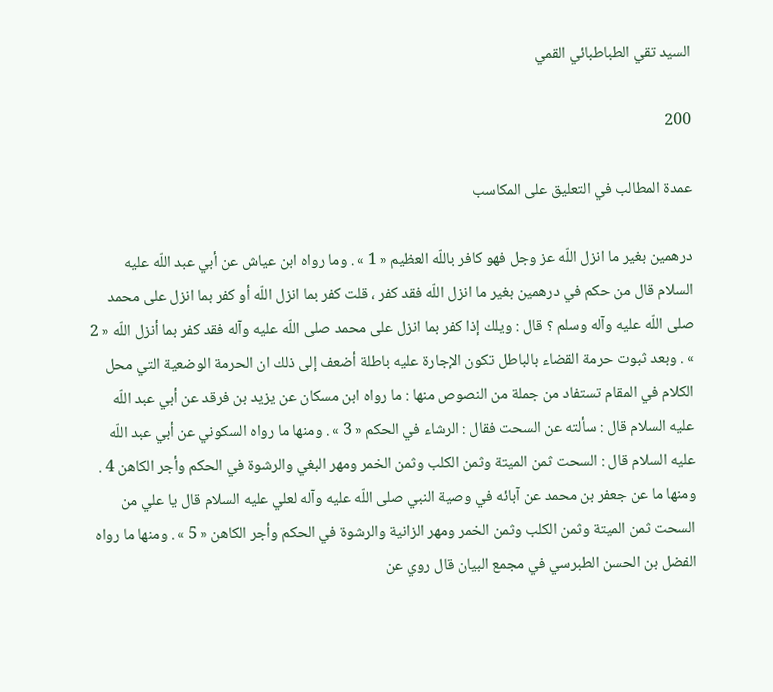السيد تقي الطباطبائي القمي

200

عمدة المطالب في التعليق على المكاسب

درهمين بغير ما انزل اللّه عز وجل فهو كافر باللّه العظيم « 1 » . وما رواه ابن عياش عن أبي عبد اللّه عليه السلام قال من حكم في درهمين بغير ما انزل اللّه فقد كفر ، قلت كفر بما انزل اللّه أو كفر بما انزل على محمد صلى اللّه عليه وآله وسلم ؟ قال : ويلك إذا كفر بما انزل على محمد صلى اللّه عليه وآله فقد كفر بما أنزل اللّه « 2 » . وبعد ثبوت حرمة القضاء بالباطل تكون الإجارة عليه باطلة أضعف إلى ذلك ان الحرمة الوضعية التي محل الكلام في المقام تستفاد من جملة من النصوص منها : ما رواه ابن مسكان عن يزيد بن فرقد عن أبي عبد اللّه عليه السلام قال : سألته عن السحت فقال : الرشاء في الحكم « 3 » . ومنها ما رواه السكوني عن أبي عبد اللّه عليه السلام قال : السحت ثمن الميتة وثمن الكلب وثمن الخمر ومهر البغي والرشوة في الحكم وأجر الكاهن 4 . ومنها ما عن جعفر بن محمد عن آبائه في وصية النبي صلى اللّه عليه وآله لعلي عليه السلام قال يا علي من السحت ثمن الميتة وثمن الكلب وثمن الخمر ومهر الزانية والرشوة في الحكم وأجر الكاهن « 5 » . ومنها ما رواه الفضل بن الحسن الطبرسي في مجمع البيان قال روي عن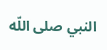النبي صلى اللّه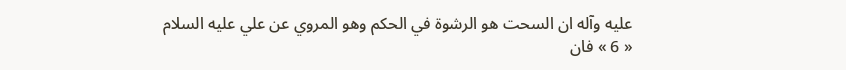عليه وآله ان السحت هو الرشوة في الحكم وهو المروي عن علي عليه السلام « 6 » فان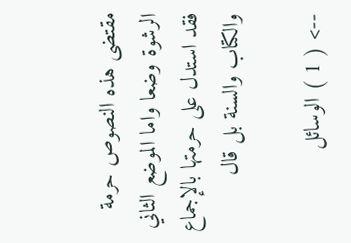مقتضى هذه النصوص حرمة الرشوة وضعا واما الموضع الثاني فقد استدل على حرمتها بالإجماع والكتاب والسنة بل قال

--> ( 1 ) الوسائل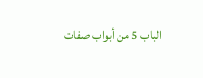الباب 5 من أبواب صفات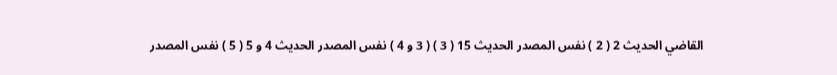القاضي الحديث 2 ( 2 ) نفس المصدر الحديث 15 ( 3 ) ( 3 و 4 ) نفس المصدر الحديث 4 و 5 ( 5 ) نفس المصدر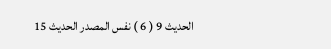الحديث 9 ( 6 ) نفس المصدر الحديث 15